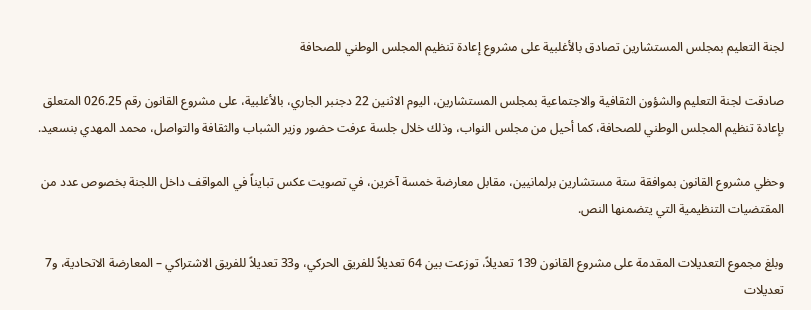لجنة التعليم بمجلس المستشارين تصادق بالأغلبية على مشروع إعادة تنظيم المجلس الوطني للصحافة

صادقت لجنة التعليم والشؤون الثقافية والاجتماعية بمجلس المستشارين، اليوم الاثنين 22 دجنبر الجاري، بالأغلبية، على مشروع القانون رقم 026.25 المتعلق بإعادة تنظيم المجلس الوطني للصحافة، كما أحيل من مجلس النواب، وذلك خلال جلسة عرفت حضور وزير الشباب والثقافة والتواصل، محمد المهدي بنسعيد.

وحظي مشروع القانون بموافقة ستة مستشارين برلمانيين، مقابل معارضة خمسة آخرين، في تصويت عكس تبايناً في المواقف داخل اللجنة بخصوص عدد من المقتضيات التنظيمية التي يتضمنها النص.

وبلغ مجموع التعديلات المقدمة على مشروع القانون 139 تعديلاً، توزعت بين 64 تعديلاً للفريق الحركي، و33 تعديلاً للفريق الاشتراكي – المعارضة الاتحادية، و7 تعديلات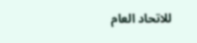للاتحاد العام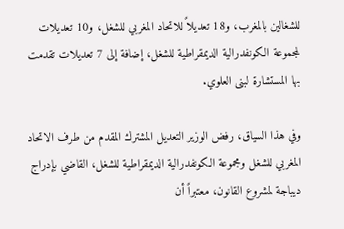للشغالين بالمغرب، و18 تعديلاً للاتحاد المغربي للشغل، و10 تعديلات لمجموعة الكونفدرالية الديمقراطية للشغل، إضافة إلى 7 تعديلات تقدمت بها المستشارة لبنى العلوي.

وفي هذا السياق، رفض الوزير التعديل المشترك المقدم من طرف الاتحاد المغربي للشغل ومجموعة الكونفدرالية الديمقراطية للشغل، القاضي بإدراج ديباجة لمشروع القانون، معتبراً أن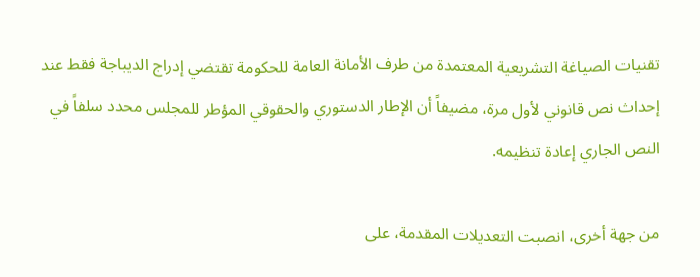تقنيات الصياغة التشريعية المعتمدة من طرف الأمانة العامة للحكومة تقتضي إدراج الديباجة فقط عند إحداث نص قانوني لأول مرة، مضيفاً أن الإطار الدستوري والحقوقي المؤطر للمجلس محدد سلفاً في النص الجاري إعادة تنظيمه.

من جهة أخرى، انصبت التعديلات المقدمة، على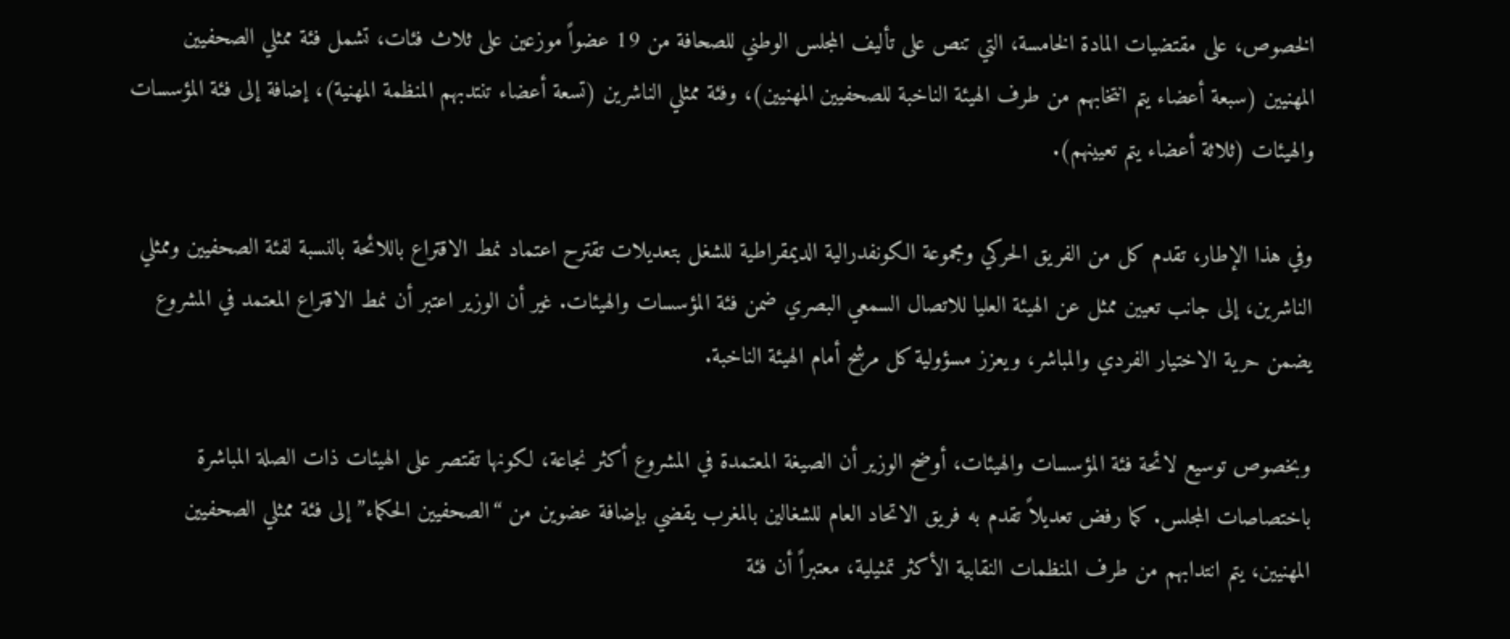الخصوص، على مقتضيات المادة الخامسة، التي تنص على تأليف المجلس الوطني للصحافة من 19 عضواً موزعين على ثلاث فئات، تشمل فئة ممثلي الصحفيين المهنيين (سبعة أعضاء يتم انتخابهم من طرف الهيئة الناخبة للصحفيين المهنيين)، وفئة ممثلي الناشرين (تسعة أعضاء تنتدبهم المنظمة المهنية)، إضافة إلى فئة المؤسسات والهيئات (ثلاثة أعضاء يتم تعيينهم).

وفي هذا الإطار، تقدم كل من الفريق الحركي ومجموعة الكونفدرالية الديمقراطية للشغل بتعديلات تقترح اعتماد نمط الاقتراع باللائحة بالنسبة لفئة الصحفيين وممثلي الناشرين، إلى جانب تعيين ممثل عن الهيئة العليا للاتصال السمعي البصري ضمن فئة المؤسسات والهيئات. غير أن الوزير اعتبر أن نمط الاقتراع المعتمد في المشروع يضمن حرية الاختيار الفردي والمباشر، ويعزز مسؤولية كل مرشح أمام الهيئة الناخبة.

وبخصوص توسيع لائحة فئة المؤسسات والهيئات، أوضح الوزير أن الصيغة المعتمدة في المشروع أكثر نجاعة، لكونها تقتصر على الهيئات ذات الصلة المباشرة باختصاصات المجلس. كما رفض تعديلاً تقدم به فريق الاتحاد العام للشغالين بالمغرب يقضي بإضافة عضوين من “الصحفيين الحكماء” إلى فئة ممثلي الصحفيين المهنيين، يتم انتدابهم من طرف المنظمات النقابية الأكثر تمثيلية، معتبراً أن فئة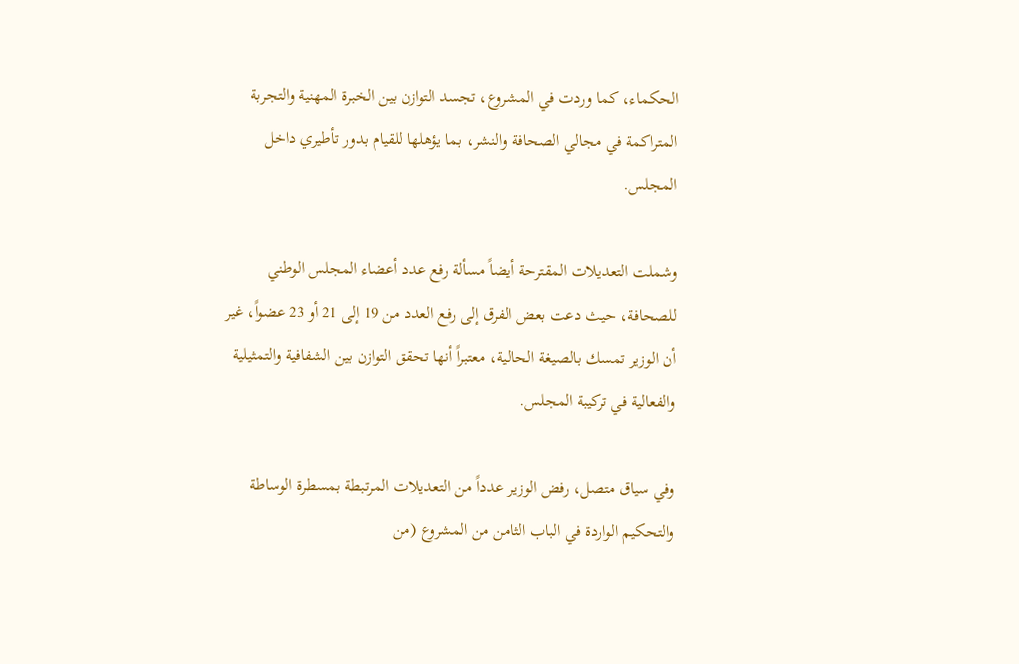الحكماء، كما وردت في المشروع، تجسد التوازن بين الخبرة المهنية والتجربة المتراكمة في مجالي الصحافة والنشر، بما يؤهلها للقيام بدور تأطيري داخل المجلس.

وشملت التعديلات المقترحة أيضاً مسألة رفع عدد أعضاء المجلس الوطني للصحافة، حيث دعت بعض الفرق إلى رفع العدد من 19 إلى 21 أو 23 عضواً، غير أن الوزير تمسك بالصيغة الحالية، معتبراً أنها تحقق التوازن بين الشفافية والتمثيلية والفعالية في تركيبة المجلس.

وفي سياق متصل، رفض الوزير عدداً من التعديلات المرتبطة بمسطرة الوساطة والتحكيم الواردة في الباب الثامن من المشروع (من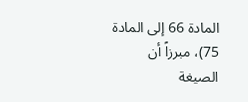المادة 66 إلى المادة 75)، مبرزاً أن الصيغة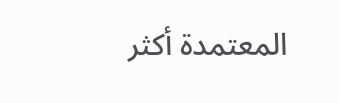المعتمدة أكثر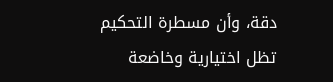دقة، وأن مسطرة التحكيم تظل اختيارية وخاضعة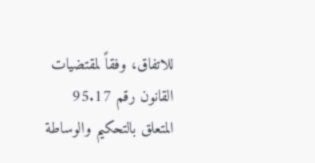للاتفاق، وفقاً لمقتضيات القانون رقم 95.17 المتعلق بالتحكيم والوساطة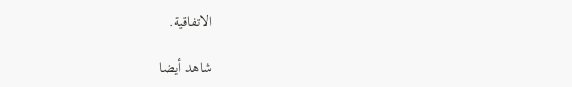الاتفاقية.

شاهد أيضا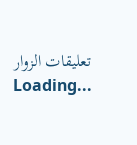تعليقات الزوار
Loading...